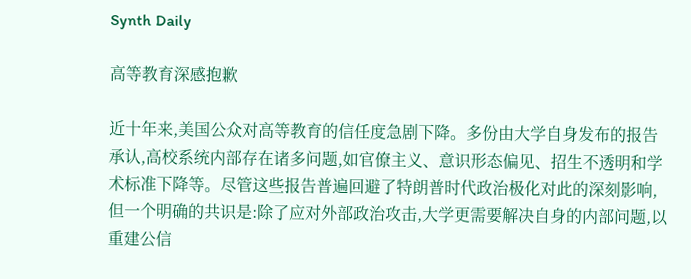Synth Daily

高等教育深感抱歉

近十年来,美国公众对高等教育的信任度急剧下降。多份由大学自身发布的报告承认,高校系统内部存在诸多问题,如官僚主义、意识形态偏见、招生不透明和学术标准下降等。尽管这些报告普遍回避了特朗普时代政治极化对此的深刻影响,但一个明确的共识是:除了应对外部政治攻击,大学更需要解决自身的内部问题,以重建公信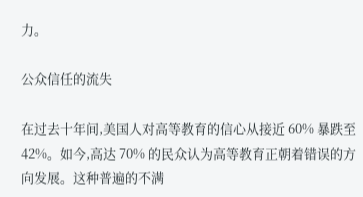力。

公众信任的流失

在过去十年间,美国人对高等教育的信心从接近 60% 暴跌至 42%。如今,高达 70% 的民众认为高等教育正朝着错误的方向发展。这种普遍的不满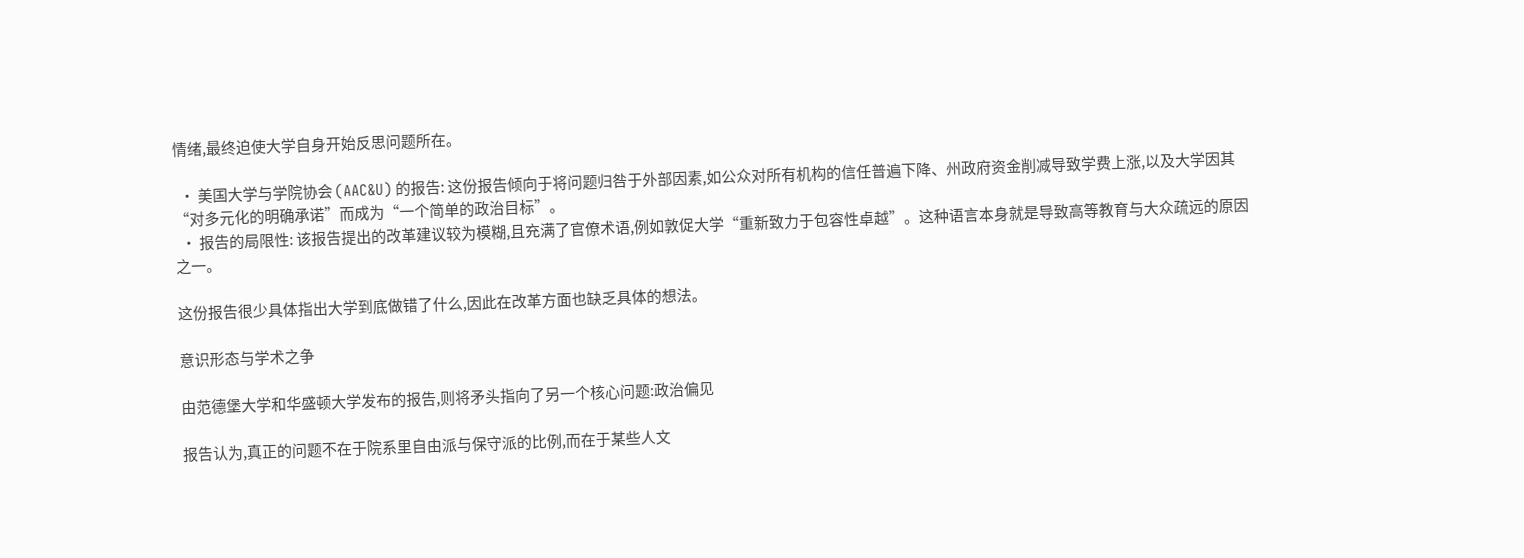情绪,最终迫使大学自身开始反思问题所在。

  • 美国大学与学院协会 (AAC&U) 的报告: 这份报告倾向于将问题归咎于外部因素,如公众对所有机构的信任普遍下降、州政府资金削减导致学费上涨,以及大学因其“对多元化的明确承诺”而成为“一个简单的政治目标”。
  • 报告的局限性: 该报告提出的改革建议较为模糊,且充满了官僚术语,例如敦促大学“重新致力于包容性卓越”。这种语言本身就是导致高等教育与大众疏远的原因之一。

这份报告很少具体指出大学到底做错了什么,因此在改革方面也缺乏具体的想法。

意识形态与学术之争

由范德堡大学和华盛顿大学发布的报告,则将矛头指向了另一个核心问题:政治偏见

报告认为,真正的问题不在于院系里自由派与保守派的比例,而在于某些人文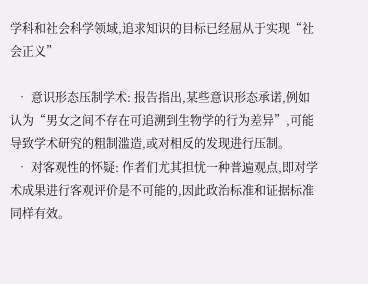学科和社会科学领域,追求知识的目标已经屈从于实现“社会正义”

  • 意识形态压制学术: 报告指出,某些意识形态承诺,例如认为“男女之间不存在可追溯到生物学的行为差异”,可能导致学术研究的粗制滥造,或对相反的发现进行压制。
  • 对客观性的怀疑: 作者们尤其担忧一种普遍观点,即对学术成果进行客观评价是不可能的,因此政治标准和证据标准同样有效。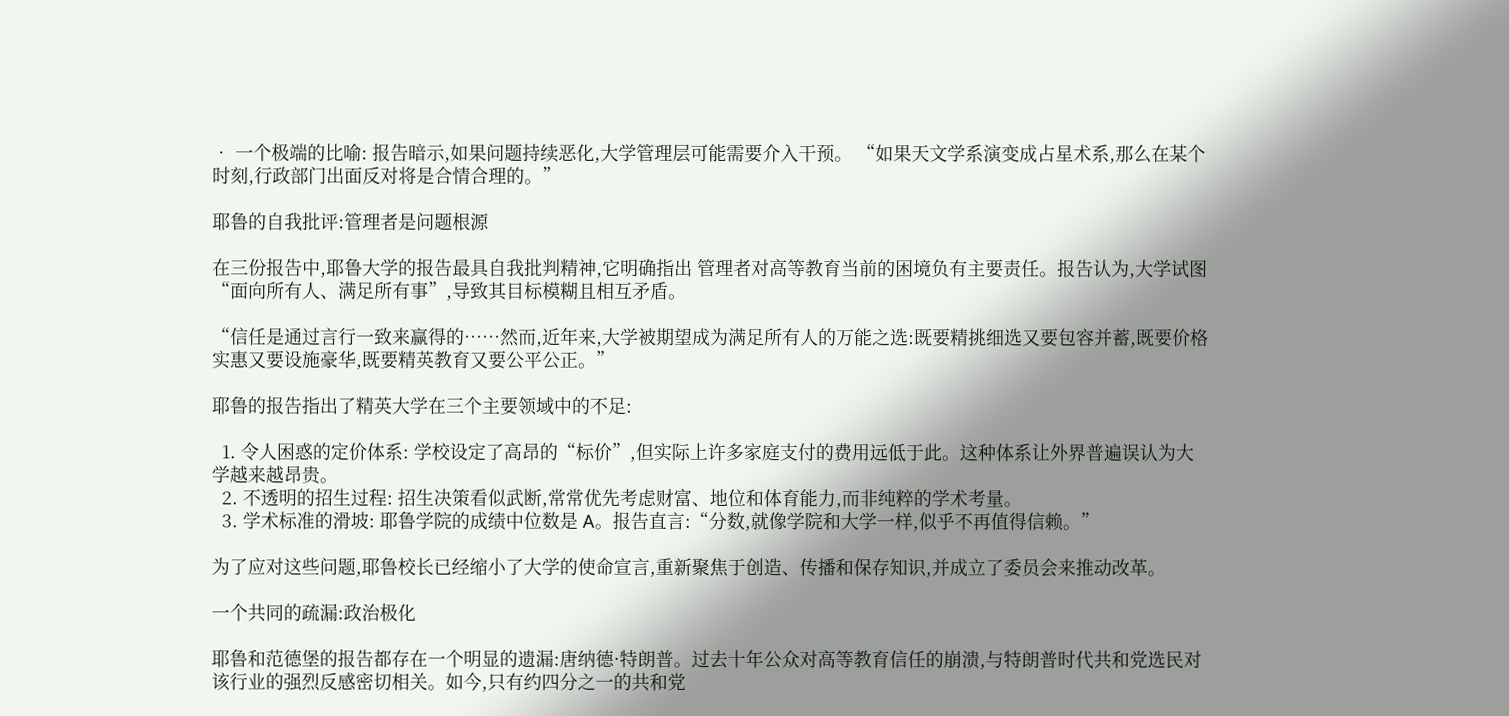• 一个极端的比喻: 报告暗示,如果问题持续恶化,大学管理层可能需要介入干预。 “如果天文学系演变成占星术系,那么在某个时刻,行政部门出面反对将是合情合理的。”

耶鲁的自我批评:管理者是问题根源

在三份报告中,耶鲁大学的报告最具自我批判精神,它明确指出 管理者对高等教育当前的困境负有主要责任。报告认为,大学试图“面向所有人、满足所有事”,导致其目标模糊且相互矛盾。

“信任是通过言行一致来赢得的……然而,近年来,大学被期望成为满足所有人的万能之选:既要精挑细选又要包容并蓄,既要价格实惠又要设施豪华,既要精英教育又要公平公正。”

耶鲁的报告指出了精英大学在三个主要领域中的不足:

  1. 令人困惑的定价体系: 学校设定了高昂的“标价”,但实际上许多家庭支付的费用远低于此。这种体系让外界普遍误认为大学越来越昂贵。
  2. 不透明的招生过程: 招生决策看似武断,常常优先考虑财富、地位和体育能力,而非纯粹的学术考量。
  3. 学术标准的滑坡: 耶鲁学院的成绩中位数是 A。报告直言:“分数,就像学院和大学一样,似乎不再值得信赖。”

为了应对这些问题,耶鲁校长已经缩小了大学的使命宣言,重新聚焦于创造、传播和保存知识,并成立了委员会来推动改革。

一个共同的疏漏:政治极化

耶鲁和范德堡的报告都存在一个明显的遗漏:唐纳德·特朗普。过去十年公众对高等教育信任的崩溃,与特朗普时代共和党选民对该行业的强烈反感密切相关。如今,只有约四分之一的共和党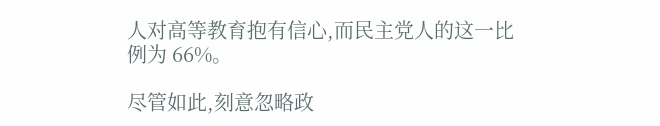人对高等教育抱有信心,而民主党人的这一比例为 66%。

尽管如此,刻意忽略政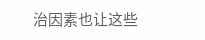治因素也让这些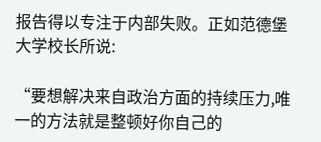报告得以专注于内部失败。正如范德堡大学校长所说:

“要想解决来自政治方面的持续压力,唯一的方法就是整顿好你自己的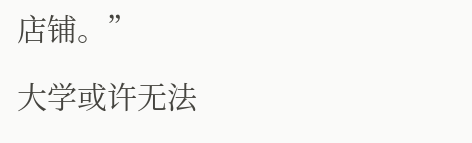店铺。”

大学或许无法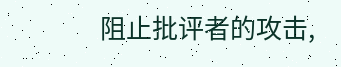阻止批评者的攻击,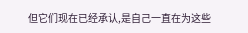但它们现在已经承认,是自己一直在为这些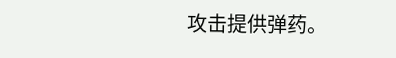攻击提供弹药。